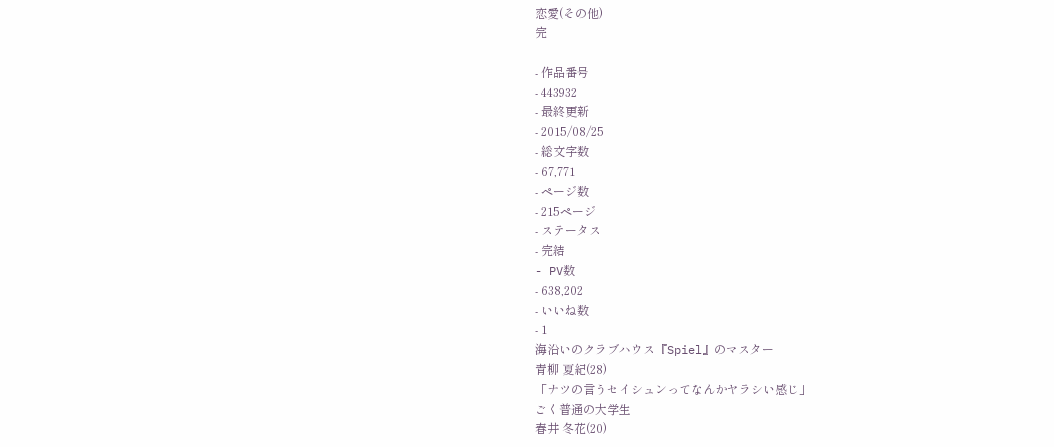恋愛(その他)
完

- 作品番号
- 443932
- 最終更新
- 2015/08/25
- 総文字数
- 67,771
- ページ数
- 215ページ
- ステータス
- 完結
- PV数
- 638,202
- いいね数
- 1
海沿いのクラブハウス『Spiel』のマスター
青柳 夏紀(28)
「ナツの言うセイシュンってなんかヤラシい感じ」
ごく普通の大学生
春井 冬花(20)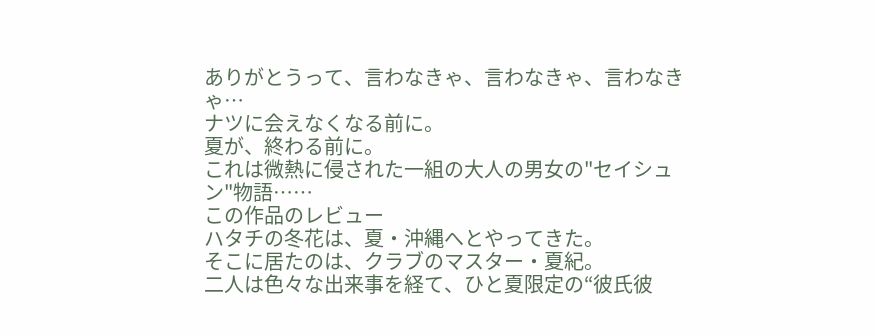ありがとうって、言わなきゃ、言わなきゃ、言わなきゃ…
ナツに会えなくなる前に。
夏が、終わる前に。
これは微熱に侵された一組の大人の男女の"セイシュン"物語……
この作品のレビュー
ハタチの冬花は、夏・沖縄へとやってきた。
そこに居たのは、クラブのマスター・夏紀。
二人は色々な出来事を経て、ひと夏限定の“彼氏彼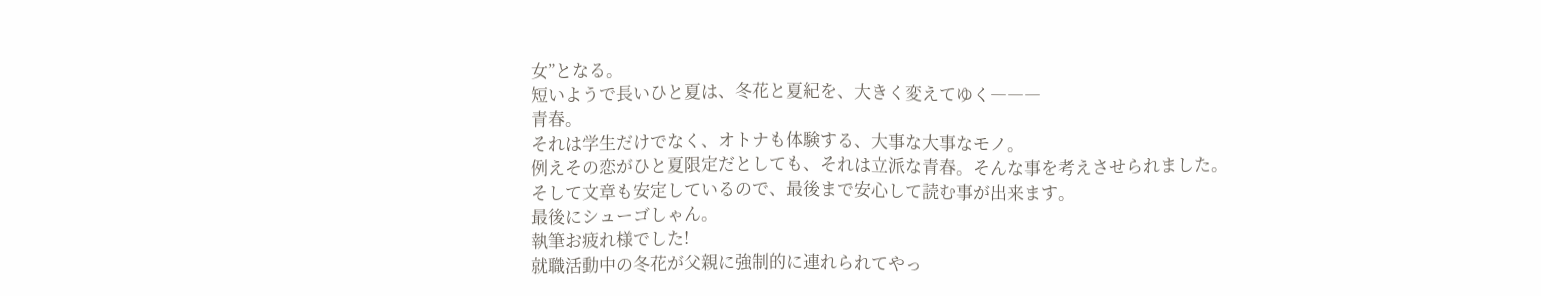女”となる。
短いようで長いひと夏は、冬花と夏紀を、大きく変えてゆく―――
青春。
それは学生だけでなく、オトナも体験する、大事な大事なモノ。
例えその恋がひと夏限定だとしても、それは立派な青春。そんな事を考えさせられました。
そして文章も安定しているので、最後まで安心して読む事が出来ます。
最後にシューゴしゃん。
執筆お疲れ様でした!
就職活動中の冬花が父親に強制的に連れられてやっ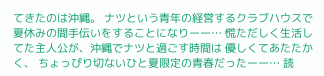てきたのは沖縄。 ナツという青年の経営するクラブハウスで夏休みの間手伝いをすることになりーー… 慌ただしく生活してた主人公が、沖縄でナツと過ごす時間は 優しくてあたたかく、 ちょっぴり切ないひと夏限定の青春だったーー… 読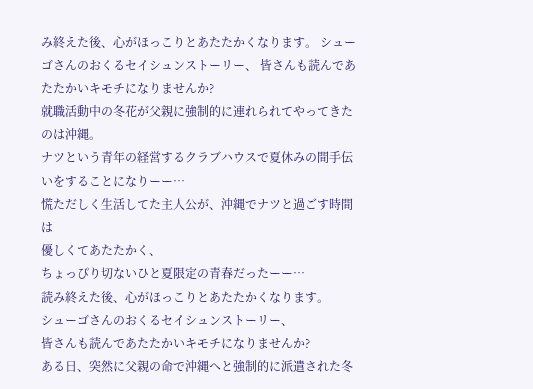み終えた後、心がほっこりとあたたかくなります。 シューゴさんのおくるセイシュンストーリー、 皆さんも読んであたたかいキモチになりませんか?
就職活動中の冬花が父親に強制的に連れられてやってきたのは沖縄。
ナツという青年の経営するクラブハウスで夏休みの間手伝いをすることになりーー…
慌ただしく生活してた主人公が、沖縄でナツと過ごす時間は
優しくてあたたかく、
ちょっぴり切ないひと夏限定の青春だったーー…
読み終えた後、心がほっこりとあたたかくなります。
シューゴさんのおくるセイシュンストーリー、
皆さんも読んであたたかいキモチになりませんか?
ある日、突然に父親の命で沖縄へと強制的に派遣された冬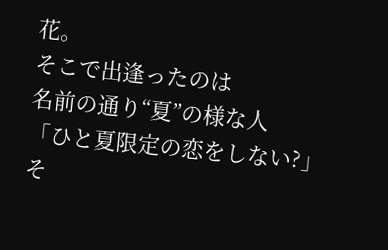花。
そこで出逢ったのは
名前の通り“夏”の様な人
「ひと夏限定の恋をしない?」
そ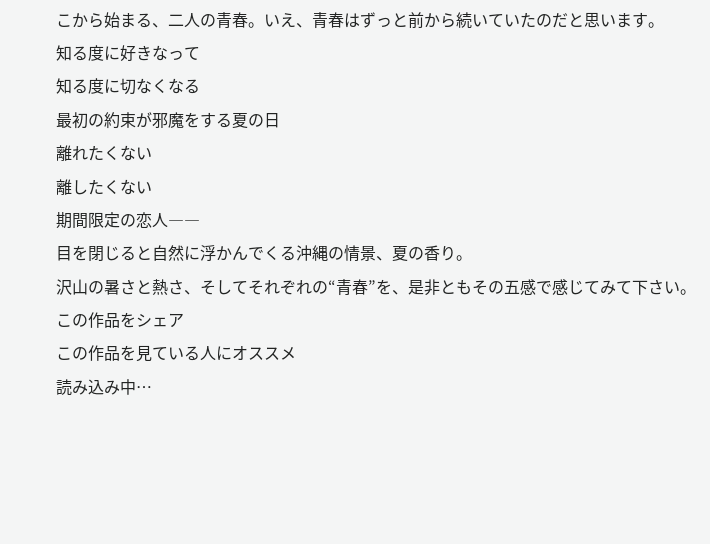こから始まる、二人の青春。いえ、青春はずっと前から続いていたのだと思います。
知る度に好きなって
知る度に切なくなる
最初の約束が邪魔をする夏の日
離れたくない
離したくない
期間限定の恋人――
目を閉じると自然に浮かんでくる沖縄の情景、夏の香り。
沢山の暑さと熱さ、そしてそれぞれの“青春”を、是非ともその五感で感じてみて下さい。
この作品をシェア
この作品を見ている人にオススメ
読み込み中…